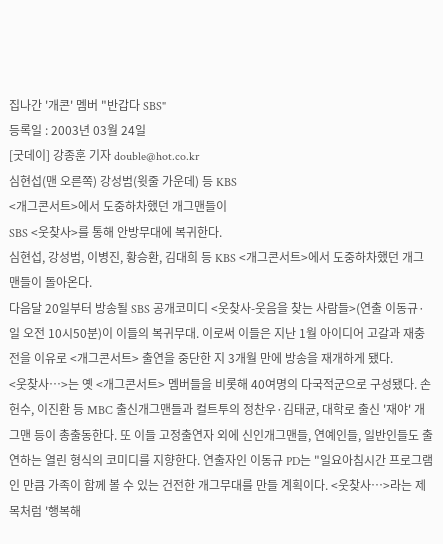집나간 '개콘' 멤버 "반갑다 SBS"
등록일 : 2003년 03월 24일
[굿데이] 강종훈 기자 double@hot.co.kr
심현섭(맨 오른쪽) 강성범(윗줄 가운데) 등 KBS
<개그콘서트>에서 도중하차했던 개그맨들이
SBS <웃찾사>를 통해 안방무대에 복귀한다.
심현섭, 강성범, 이병진, 황승환, 김대희 등 KBS <개그콘서트>에서 도중하차했던 개그맨들이 돌아온다.
다음달 20일부터 방송될 SBS 공개코미디 <웃찾사-웃음을 찾는 사람들>(연출 이동규·일 오전 10시50분)이 이들의 복귀무대. 이로써 이들은 지난 1월 아이디어 고갈과 재충전을 이유로 <개그콘서트> 출연을 중단한 지 3개월 만에 방송을 재개하게 됐다.
<웃찾사…>는 옛 <개그콘서트> 멤버들을 비롯해 40여명의 다국적군으로 구성됐다. 손헌수, 이진환 등 MBC 출신개그맨들과 컬트투의 정찬우·김태균, 대학로 출신 '재야' 개그맨 등이 총출동한다. 또 이들 고정출연자 외에 신인개그맨들, 연예인들, 일반인들도 출연하는 열린 형식의 코미디를 지향한다. 연출자인 이동규 PD는 "일요아침시간 프로그램인 만큼 가족이 함께 볼 수 있는 건전한 개그무대를 만들 계획이다. <웃찾사…>라는 제목처럼 '행복해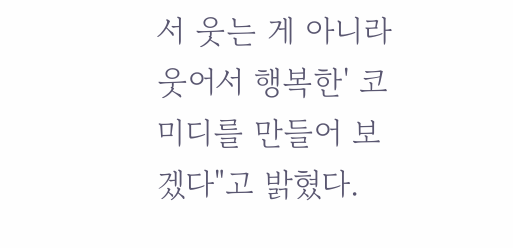서 웃는 게 아니라 웃어서 행복한' 코미디를 만들어 보겠다"고 밝혔다.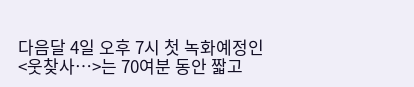다음달 4일 오후 7시 첫 녹화예정인 <웃찾사…>는 70여분 동안 짧고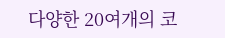다양한 20여개의 코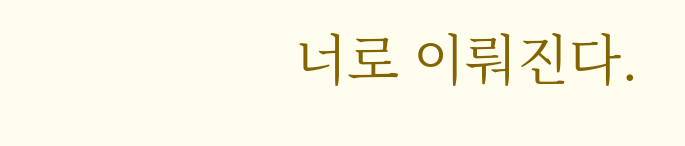너로 이뤄진다.